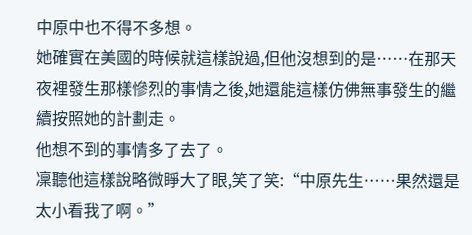中原中也不得不多想。
她確實在美國的時候就這樣說過,但他沒想到的是……在那天夜裡發生那樣慘烈的事情之後,她還能這樣仿佛無事發生的繼續按照她的計劃走。
他想不到的事情多了去了。
凜聽他這樣說略微睜大了眼,笑了笑:“中原先生……果然還是太小看我了啊。”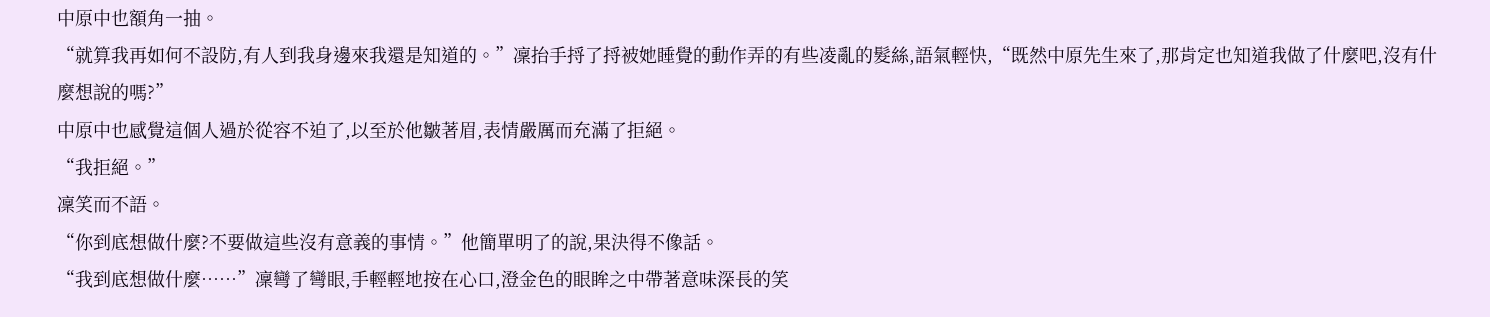中原中也額角一抽。
“就算我再如何不設防,有人到我身邊來我還是知道的。”凜抬手捋了捋被她睡覺的動作弄的有些凌亂的髮絲,語氣輕快,“既然中原先生來了,那肯定也知道我做了什麼吧,沒有什麼想說的嗎?”
中原中也感覺這個人過於從容不迫了,以至於他皺著眉,表情嚴厲而充滿了拒絕。
“我拒絕。”
凜笑而不語。
“你到底想做什麼?不要做這些沒有意義的事情。”他簡單明了的說,果決得不像話。
“我到底想做什麼……”凜彎了彎眼,手輕輕地按在心口,澄金色的眼眸之中帶著意味深長的笑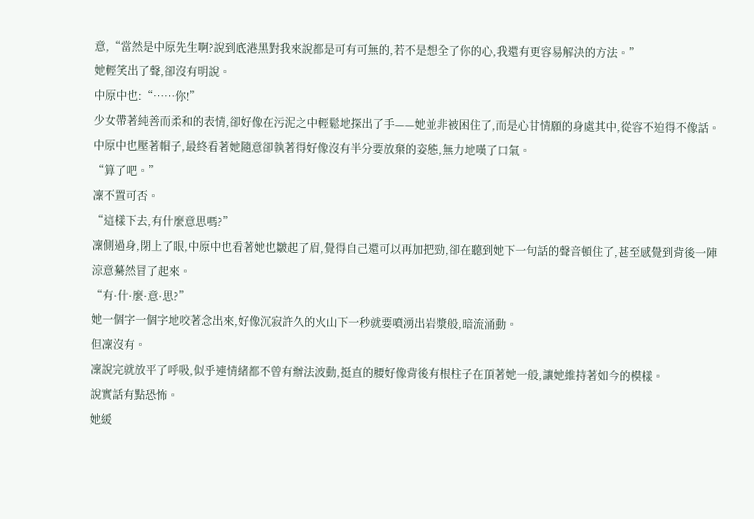意,“當然是中原先生啊?說到底港黑對我來說都是可有可無的,若不是想全了你的心,我還有更容易解決的方法。”
她輕笑出了聲,卻沒有明說。
中原中也:“……你!”
少女帶著純善而柔和的表情,卻好像在污泥之中輕鬆地探出了手——她並非被困住了,而是心甘情願的身處其中,從容不迫得不像話。
中原中也壓著帽子,最終看著她隨意卻執著得好像沒有半分要放棄的姿態,無力地嘆了口氣。
“算了吧。”
凜不置可否。
“這樣下去,有什麼意思嗎?”
凜側過身,閉上了眼,中原中也看著她也皺起了眉,覺得自己還可以再加把勁,卻在聽到她下一句話的聲音頓住了,甚至感覺到背後一陣涼意驀然冒了起來。
“有·什·麼·意·思?”
她一個字一個字地咬著念出來,好像沉寂許久的火山下一秒就要噴湧出岩漿般,暗流涌動。
但凜沒有。
凜說完就放平了呼吸,似乎連情緒都不曾有辦法波動,挺直的腰好像背後有根柱子在頂著她一般,讓她維持著如今的模樣。
說實話有點恐怖。
她緩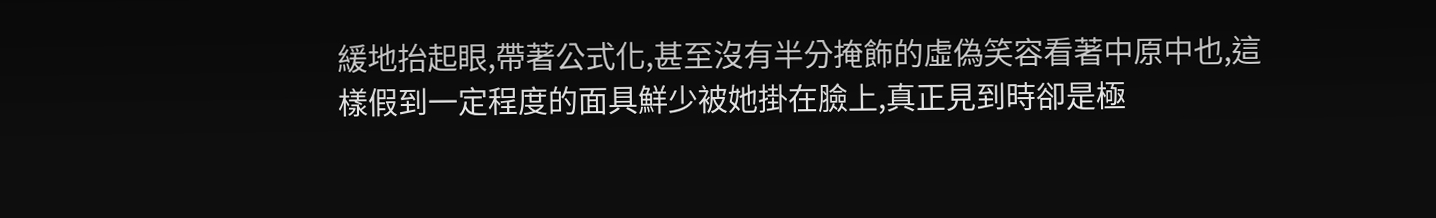緩地抬起眼,帶著公式化,甚至沒有半分掩飾的虛偽笑容看著中原中也,這樣假到一定程度的面具鮮少被她掛在臉上,真正見到時卻是極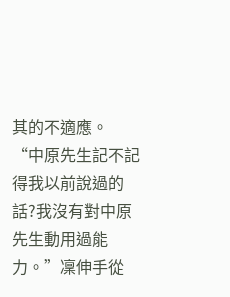其的不適應。
“中原先生記不記得我以前說過的話?我沒有對中原先生動用過能力。”凜伸手從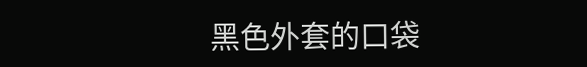黑色外套的口袋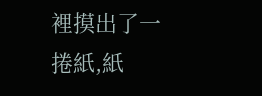裡摸出了一捲紙,紙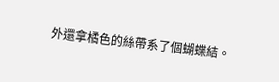外還拿橘色的絲帶系了個蝴蝶結。